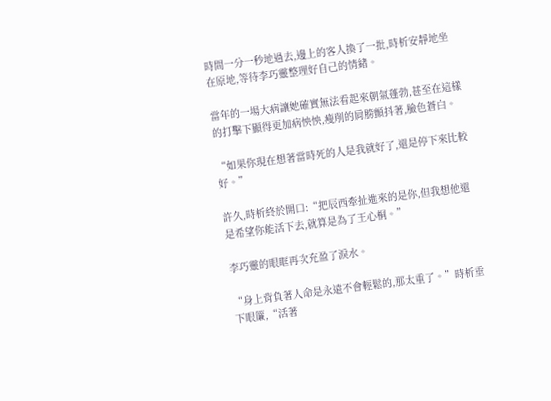時間一分一秒地過去,邊上的客人換了一批,時析安靜地坐在原地,等待李巧靈整理好自己的情緒。

當年的一場大病讓她確實無法看起來朝氣蓬勃,甚至在這樣的打擊下顯得更加病怏怏,瘦削的肩膀顫抖著,臉色蒼白。

“如果你現在想著當時死的人是我就好了,還是停下來比較好。”

許久,時析終於開口:“把辰西牽扯進來的是你,但我想他還是希望你能活下去,就算是為了王心桐。”

李巧靈的眼眶再次充盈了淚水。

“身上背負著人命是永遠不會輕鬆的,那太重了。”時析垂下眼簾,“活著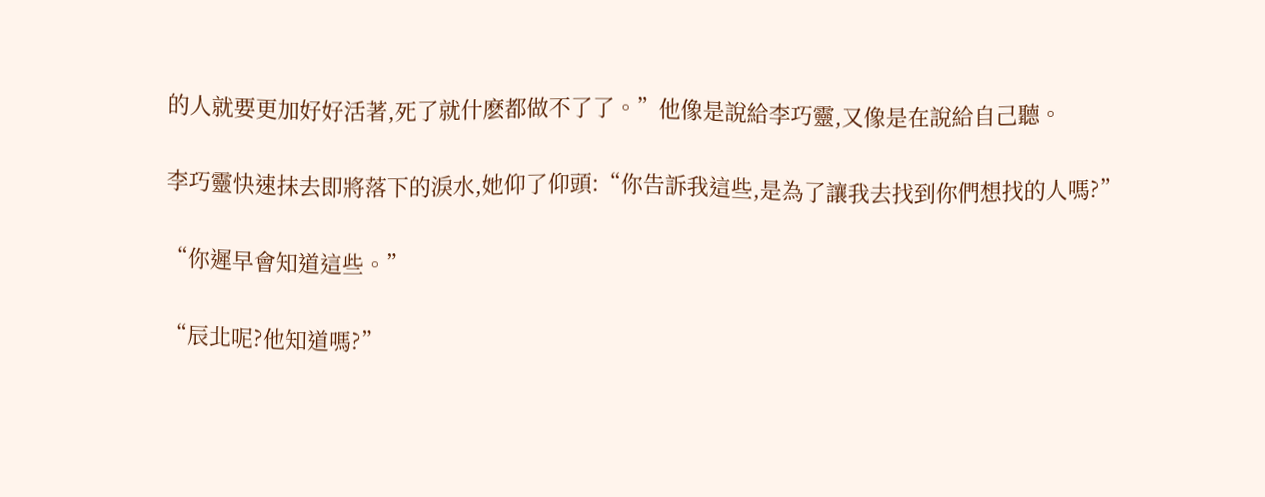的人就要更加好好活著,死了就什麽都做不了了。”他像是說給李巧靈,又像是在說給自己聽。

李巧靈快速抹去即將落下的淚水,她仰了仰頭:“你告訴我這些,是為了讓我去找到你們想找的人嗎?”

“你遲早會知道這些。”

“辰北呢?他知道嗎?”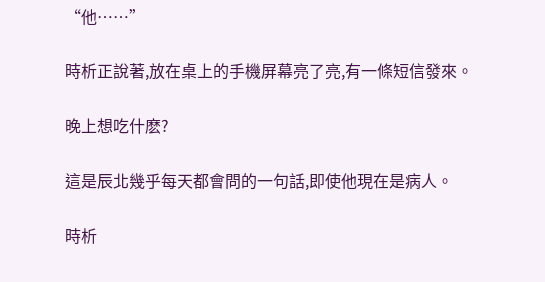“他……”

時析正說著,放在桌上的手機屏幕亮了亮,有一條短信發來。

晚上想吃什麽?

這是辰北幾乎每天都會問的一句話,即使他現在是病人。

時析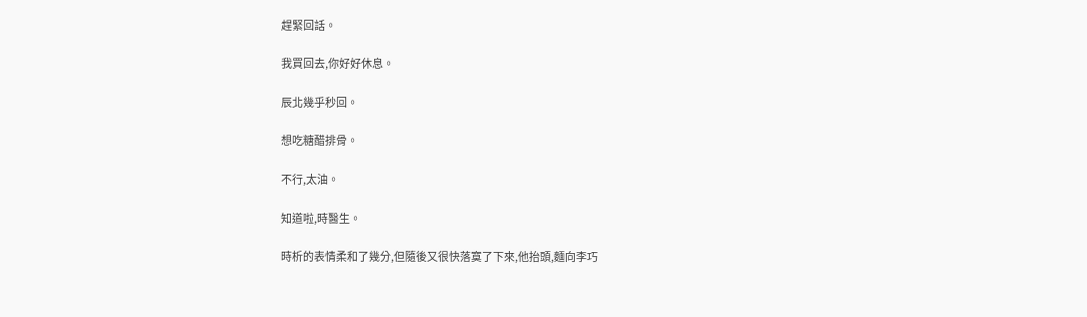趕緊回話。

我買回去,你好好休息。

辰北幾乎秒回。

想吃糖醋排骨。

不行,太油。

知道啦,時醫生。

時析的表情柔和了幾分,但隨後又很快落寞了下來,他抬頭,麵向李巧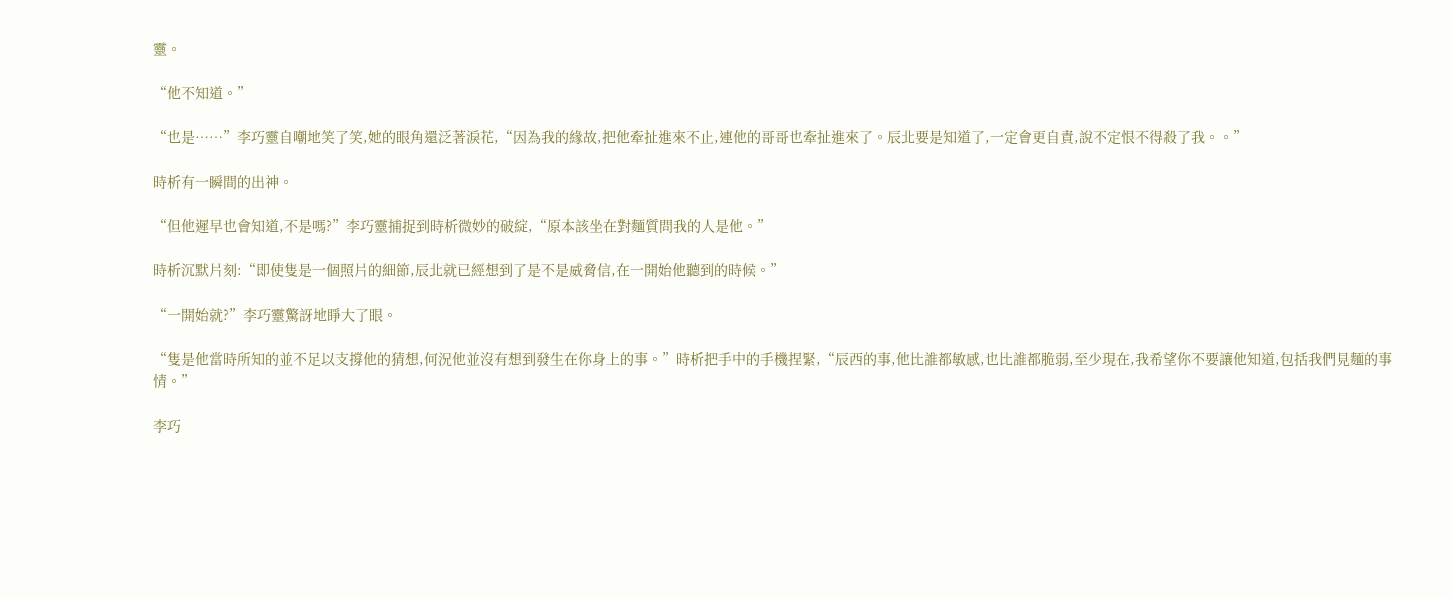靈。

“他不知道。”

“也是……”李巧靈自嘲地笑了笑,她的眼角還泛著淚花,“因為我的緣故,把他牽扯進來不止,連他的哥哥也牽扯進來了。辰北要是知道了,一定會更自責,說不定恨不得殺了我。。”

時析有一瞬間的出神。

“但他遲早也會知道,不是嗎?”李巧靈捕捉到時析微妙的破綻,“原本該坐在對麵質問我的人是他。”

時析沉默片刻:“即使隻是一個照片的細節,辰北就已經想到了是不是威脅信,在一開始他聽到的時候。”

“一開始就?”李巧靈驚訝地睜大了眼。

“隻是他當時所知的並不足以支撐他的猜想,何況他並沒有想到發生在你身上的事。”時析把手中的手機捏緊,“辰西的事,他比誰都敏感,也比誰都脆弱,至少現在,我希望你不要讓他知道,包括我們見麵的事情。”

李巧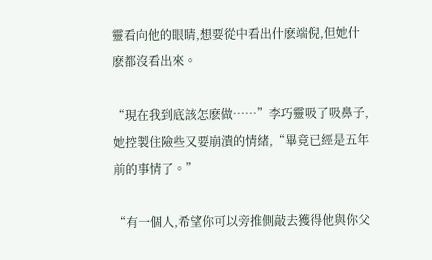靈看向他的眼睛,想要從中看出什麽端倪,但她什麽都沒看出來。

“現在我到底該怎麽做……”李巧靈吸了吸鼻子,她控製住險些又要崩潰的情緒,“畢竟已經是五年前的事情了。”

“有一個人,希望你可以旁推側敲去獲得他與你父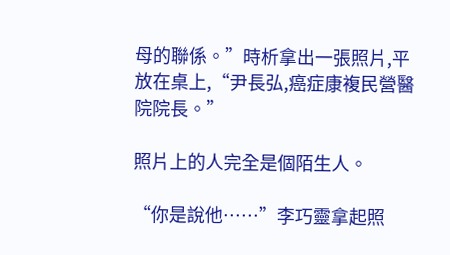母的聯係。”時析拿出一張照片,平放在桌上,“尹長弘,癌症康複民營醫院院長。”

照片上的人完全是個陌生人。

“你是說他……”李巧靈拿起照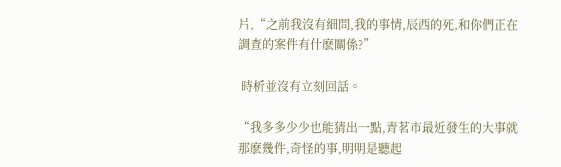片,“之前我沒有細問,我的事情,辰西的死,和你們正在調查的案件有什麽關係?”

 時析並沒有立刻回話。

“我多多少少也能猜出一點,青茗市最近發生的大事就那麽幾件,奇怪的事,明明是聽起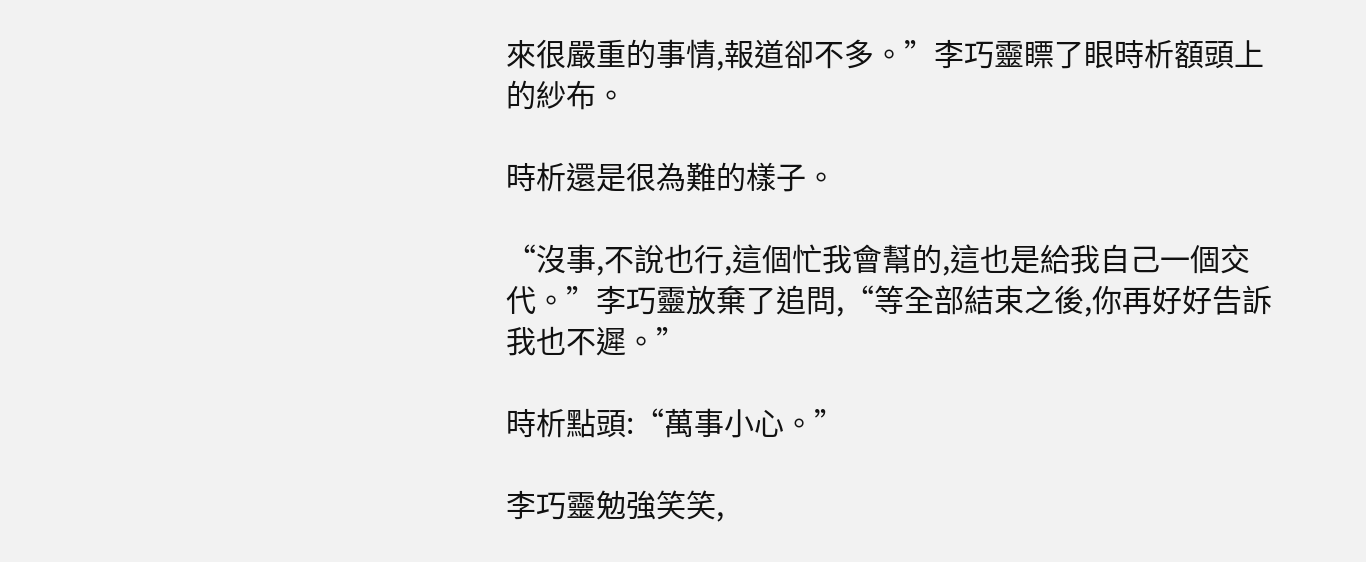來很嚴重的事情,報道卻不多。”李巧靈瞟了眼時析額頭上的紗布。

時析還是很為難的樣子。

“沒事,不說也行,這個忙我會幫的,這也是給我自己一個交代。”李巧靈放棄了追問,“等全部結束之後,你再好好告訴我也不遲。”

時析點頭:“萬事小心。”

李巧靈勉強笑笑,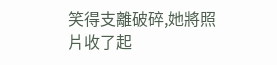笑得支離破碎,她將照片收了起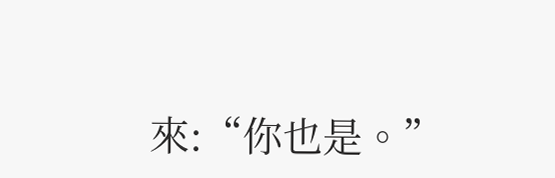來:“你也是。”